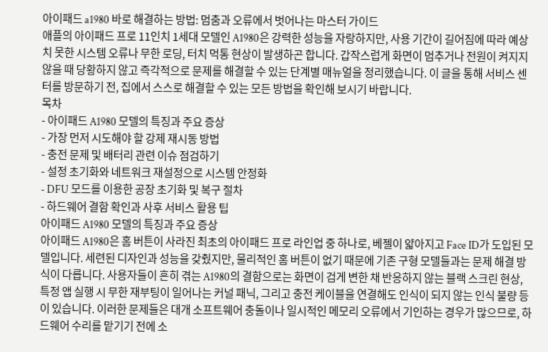아이패드 a1980 바로 해결하는 방법: 멈춤과 오류에서 벗어나는 마스터 가이드
애플의 아이패드 프로 11인치 1세대 모델인 A1980은 강력한 성능을 자랑하지만, 사용 기간이 길어짐에 따라 예상치 못한 시스템 오류나 무한 로딩, 터치 먹통 현상이 발생하곤 합니다. 갑작스럽게 화면이 멈추거나 전원이 켜지지 않을 때 당황하지 않고 즉각적으로 문제를 해결할 수 있는 단계별 매뉴얼을 정리했습니다. 이 글을 통해 서비스 센터를 방문하기 전, 집에서 스스로 해결할 수 있는 모든 방법을 확인해 보시기 바랍니다.
목차
- 아이패드 A1980 모델의 특징과 주요 증상
- 가장 먼저 시도해야 할 강제 재시동 방법
- 충전 문제 및 배터리 관련 이슈 점검하기
- 설정 초기화와 네트워크 재설정으로 시스템 안정화
- DFU 모드를 이용한 공장 초기화 및 복구 절차
- 하드웨어 결함 확인과 사후 서비스 활용 팁
아이패드 A1980 모델의 특징과 주요 증상
아이패드 A1980은 홈 버튼이 사라진 최초의 아이패드 프로 라인업 중 하나로, 베젤이 얇아지고 Face ID가 도입된 모델입니다. 세련된 디자인과 성능을 갖췄지만, 물리적인 홈 버튼이 없기 때문에 기존 구형 모델들과는 문제 해결 방식이 다릅니다. 사용자들이 흔히 겪는 A1980의 결함으로는 화면이 검게 변한 채 반응하지 않는 블랙 스크린 현상, 특정 앱 실행 시 무한 재부팅이 일어나는 커널 패닉, 그리고 충전 케이블을 연결해도 인식이 되지 않는 인식 불량 등이 있습니다. 이러한 문제들은 대개 소프트웨어 충돌이나 일시적인 메모리 오류에서 기인하는 경우가 많으므로, 하드웨어 수리를 맡기기 전에 소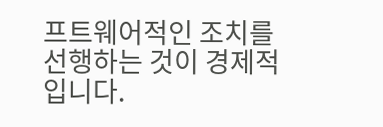프트웨어적인 조치를 선행하는 것이 경제적입니다.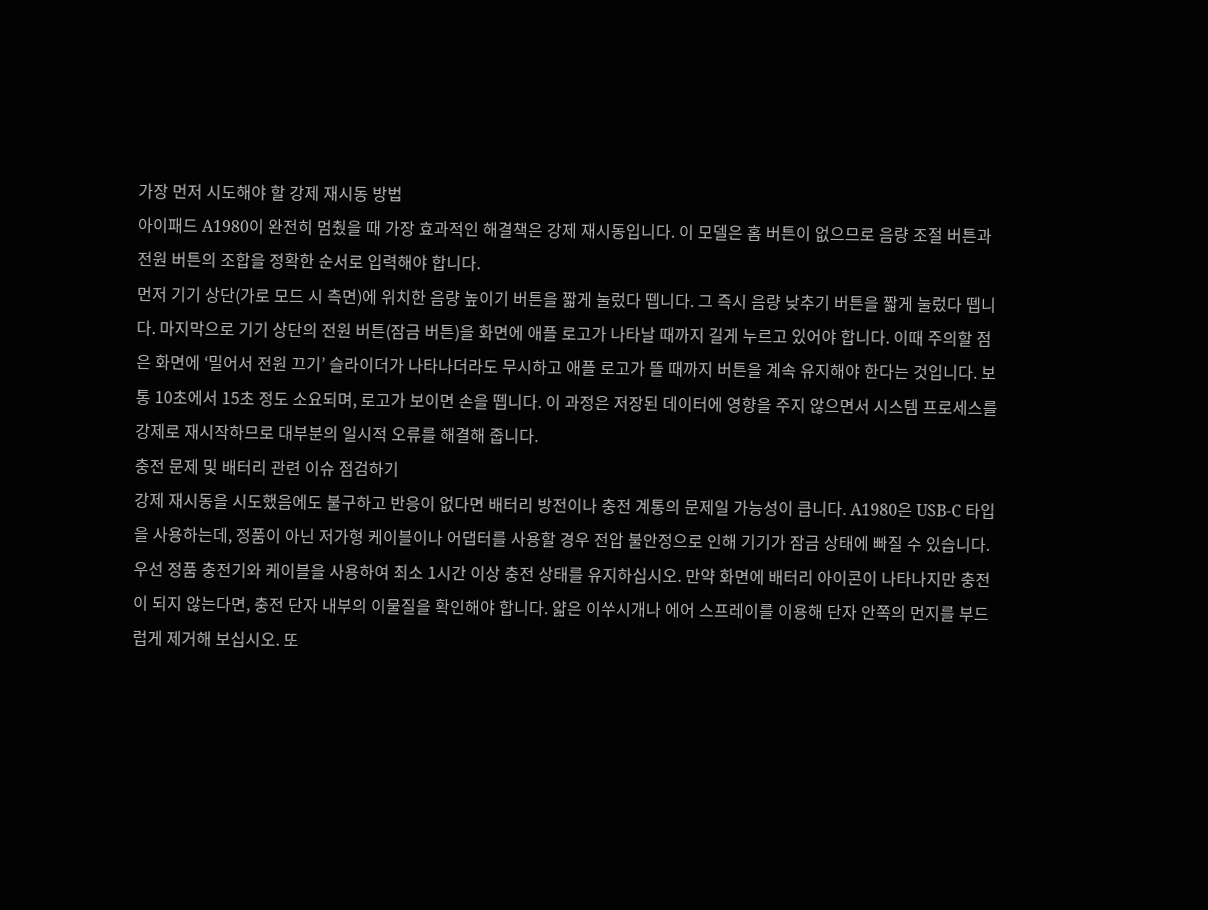가장 먼저 시도해야 할 강제 재시동 방법
아이패드 A1980이 완전히 멈췄을 때 가장 효과적인 해결책은 강제 재시동입니다. 이 모델은 홈 버튼이 없으므로 음량 조절 버튼과 전원 버튼의 조합을 정확한 순서로 입력해야 합니다.
먼저 기기 상단(가로 모드 시 측면)에 위치한 음량 높이기 버튼을 짧게 눌렀다 뗍니다. 그 즉시 음량 낮추기 버튼을 짧게 눌렀다 뗍니다. 마지막으로 기기 상단의 전원 버튼(잠금 버튼)을 화면에 애플 로고가 나타날 때까지 길게 누르고 있어야 합니다. 이때 주의할 점은 화면에 ‘밀어서 전원 끄기’ 슬라이더가 나타나더라도 무시하고 애플 로고가 뜰 때까지 버튼을 계속 유지해야 한다는 것입니다. 보통 10초에서 15초 정도 소요되며, 로고가 보이면 손을 뗍니다. 이 과정은 저장된 데이터에 영향을 주지 않으면서 시스템 프로세스를 강제로 재시작하므로 대부분의 일시적 오류를 해결해 줍니다.
충전 문제 및 배터리 관련 이슈 점검하기
강제 재시동을 시도했음에도 불구하고 반응이 없다면 배터리 방전이나 충전 계통의 문제일 가능성이 큽니다. A1980은 USB-C 타입을 사용하는데, 정품이 아닌 저가형 케이블이나 어댑터를 사용할 경우 전압 불안정으로 인해 기기가 잠금 상태에 빠질 수 있습니다.
우선 정품 충전기와 케이블을 사용하여 최소 1시간 이상 충전 상태를 유지하십시오. 만약 화면에 배터리 아이콘이 나타나지만 충전이 되지 않는다면, 충전 단자 내부의 이물질을 확인해야 합니다. 얇은 이쑤시개나 에어 스프레이를 이용해 단자 안쪽의 먼지를 부드럽게 제거해 보십시오. 또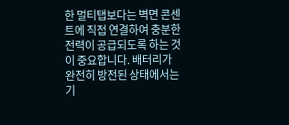한 멀티탭보다는 벽면 콘센트에 직접 연결하여 충분한 전력이 공급되도록 하는 것이 중요합니다. 배터리가 완전히 방전된 상태에서는 기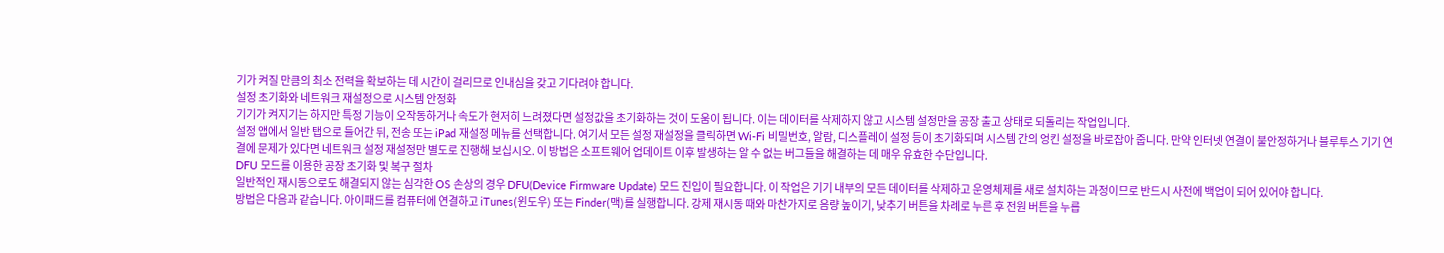기가 켜질 만큼의 최소 전력을 확보하는 데 시간이 걸리므로 인내심을 갖고 기다려야 합니다.
설정 초기화와 네트워크 재설정으로 시스템 안정화
기기가 켜지기는 하지만 특정 기능이 오작동하거나 속도가 현저히 느려졌다면 설정값을 초기화하는 것이 도움이 됩니다. 이는 데이터를 삭제하지 않고 시스템 설정만을 공장 출고 상태로 되돌리는 작업입니다.
설정 앱에서 일반 탭으로 들어간 뒤, 전송 또는 iPad 재설정 메뉴를 선택합니다. 여기서 모든 설정 재설정을 클릭하면 Wi-Fi 비밀번호, 알람, 디스플레이 설정 등이 초기화되며 시스템 간의 엉킨 설정을 바로잡아 줍니다. 만약 인터넷 연결이 불안정하거나 블루투스 기기 연결에 문제가 있다면 네트워크 설정 재설정만 별도로 진행해 보십시오. 이 방법은 소프트웨어 업데이트 이후 발생하는 알 수 없는 버그들을 해결하는 데 매우 유효한 수단입니다.
DFU 모드를 이용한 공장 초기화 및 복구 절차
일반적인 재시동으로도 해결되지 않는 심각한 OS 손상의 경우 DFU(Device Firmware Update) 모드 진입이 필요합니다. 이 작업은 기기 내부의 모든 데이터를 삭제하고 운영체제를 새로 설치하는 과정이므로 반드시 사전에 백업이 되어 있어야 합니다.
방법은 다음과 같습니다. 아이패드를 컴퓨터에 연결하고 iTunes(윈도우) 또는 Finder(맥)를 실행합니다. 강제 재시동 때와 마찬가지로 음량 높이기, 낮추기 버튼을 차례로 누른 후 전원 버튼을 누릅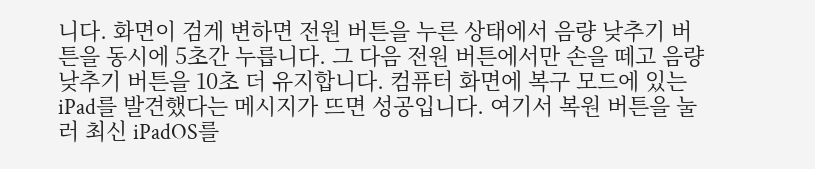니다. 화면이 검게 변하면 전원 버튼을 누른 상태에서 음량 낮추기 버튼을 동시에 5초간 누릅니다. 그 다음 전원 버튼에서만 손을 떼고 음량 낮추기 버튼을 10초 더 유지합니다. 컴퓨터 화면에 복구 모드에 있는 iPad를 발견했다는 메시지가 뜨면 성공입니다. 여기서 복원 버튼을 눌러 최신 iPadOS를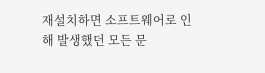재설치하면 소프트웨어로 인해 발생했던 모든 문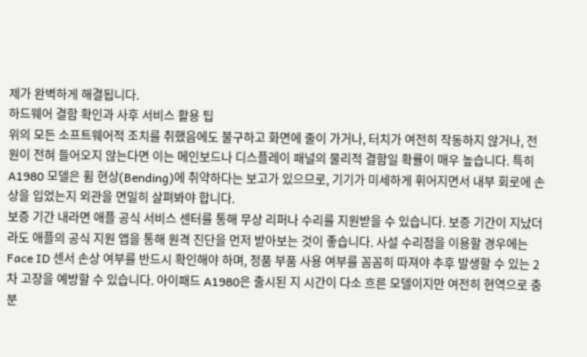제가 완벽하게 해결됩니다.
하드웨어 결함 확인과 사후 서비스 활용 팁
위의 모든 소프트웨어적 조치를 취했음에도 불구하고 화면에 줄이 가거나, 터치가 여전히 작동하지 않거나, 전원이 전혀 들어오지 않는다면 이는 메인보드나 디스플레이 패널의 물리적 결함일 확률이 매우 높습니다. 특히 A1980 모델은 휨 현상(Bending)에 취약하다는 보고가 있으므로, 기기가 미세하게 휘어지면서 내부 회로에 손상을 입었는지 외관을 면밀히 살펴봐야 합니다.
보증 기간 내라면 애플 공식 서비스 센터를 통해 무상 리퍼나 수리를 지원받을 수 있습니다. 보증 기간이 지났더라도 애플의 공식 지원 앱을 통해 원격 진단을 먼저 받아보는 것이 좋습니다. 사설 수리점을 이용할 경우에는 Face ID 센서 손상 여부를 반드시 확인해야 하며, 정품 부품 사용 여부를 꼼꼼히 따져야 추후 발생할 수 있는 2차 고장을 예방할 수 있습니다. 아이패드 A1980은 출시된 지 시간이 다소 흐른 모델이지만 여전히 현역으로 충분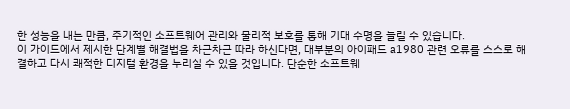한 성능을 내는 만큼, 주기적인 소프트웨어 관리와 물리적 보호를 통해 기대 수명을 늘릴 수 있습니다.
이 가이드에서 제시한 단계별 해결법을 차근차근 따라 하신다면, 대부분의 아이패드 a1980 관련 오류를 스스로 해결하고 다시 쾌적한 디지털 환경을 누리실 수 있을 것입니다. 단순한 소프트웨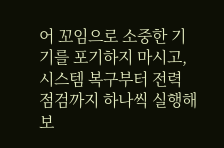어 꼬임으로 소중한 기기를 포기하지 마시고, 시스템 복구부터 전력 점검까지 하나씩 실행해 보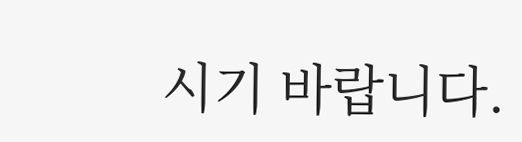시기 바랍니다.